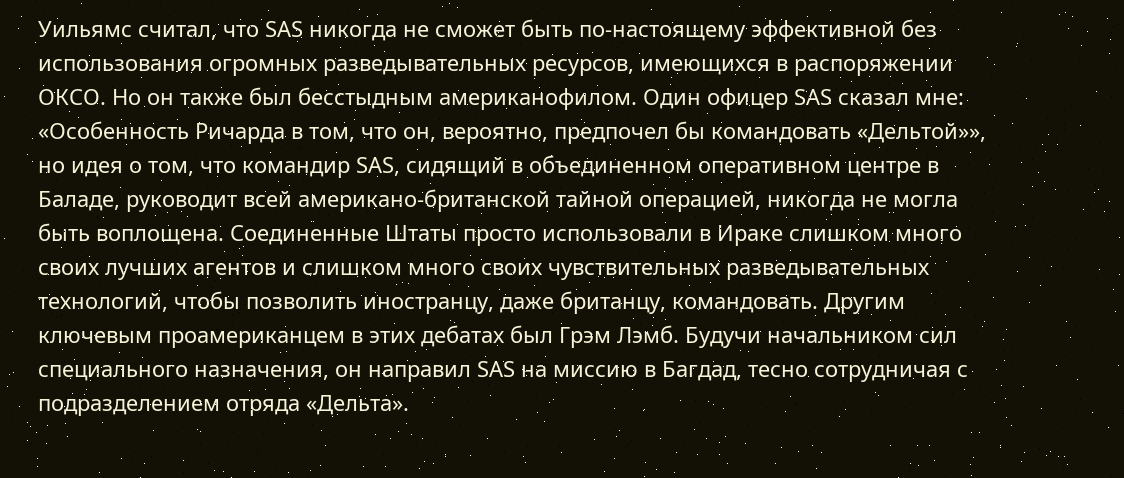Уильямс считал, что SAS никогда не сможет быть по-настоящему эффективной без использования огромных разведывательных ресурсов, имеющихся в распоряжении ОКСО. Но он также был бесстыдным американофилом. Один офицер SAS сказал мне: «Особенность Ричарда в том, что он, вероятно, предпочел бы командовать «Дельтой»», но идея о том, что командир SAS, сидящий в объединенном оперативном центре в Баладе, руководит всей американо-британской тайной операцией, никогда не могла быть воплощена. Соединенные Штаты просто использовали в Ираке слишком много своих лучших агентов и слишком много своих чувствительных разведывательных технологий, чтобы позволить иностранцу, даже британцу, командовать. Другим ключевым проамериканцем в этих дебатах был Грэм Лэмб. Будучи начальником сил специального назначения, он направил SAS на миссию в Багдад, тесно сотрудничая с подразделением отряда «Дельта».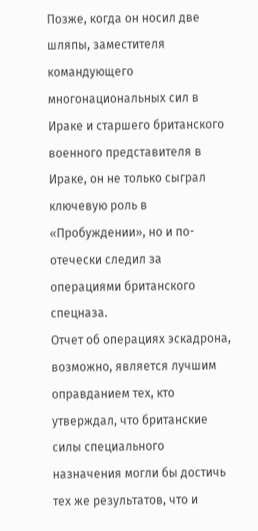Позже, когда он носил две шляпы, заместителя командующего многонациональных сил в Ираке и старшего британского военного представителя в Ираке, он не только сыграл ключевую роль в «Пробуждении», но и по-отечески следил за операциями британского спецназа.
Отчет об операциях эскадрона, возможно, является лучшим оправданием тех, кто утверждал, что британские силы специального назначения могли бы достичь тех же результатов, что и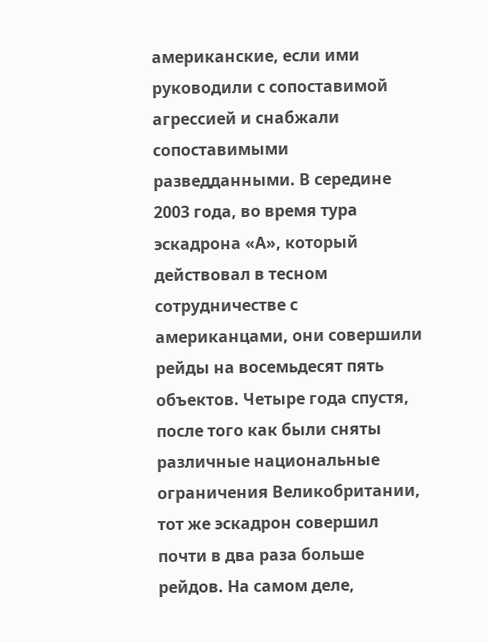американские, если ими руководили с сопоставимой агрессией и снабжали сопоставимыми разведданными. В середине 2003 года, во время тура эскадрона «А», который действовал в тесном сотрудничестве с американцами, они совершили рейды на восемьдесят пять объектов. Четыре года спустя, после того как были сняты различные национальные ограничения Великобритании, тот же эскадрон совершил почти в два раза больше рейдов. На самом деле,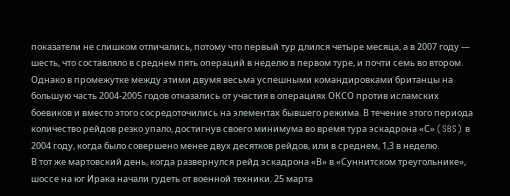показатели не слишком отличались, потому что первый тур длился четыре месяца, а в 2007 году — шесть, что составляло в среднем пять операций в неделю в первом туре, и почти семь во втором. Однако в промежутке между этими двумя весьма успешными командировками британцы на большую часть 2004-2005 годов отказались от участия в операциях ОКСО против исламских боевиков и вместо этого сосредоточились на элементах бывшего режима. В течение этого периода количество рейдов резко упало, достигнув своего минимума во время тура эскадрона «С» (SBS) в 2004 году, когда было совершено менее двух десятков рейдов, или в среднем, 1,3 в неделю.
В тот же мартовский день, когда развернулся рейд эскадрона «В» в «Суннитском треугольнике», шоссе на юг Ирака начали гудеть от военной техники. 25 марта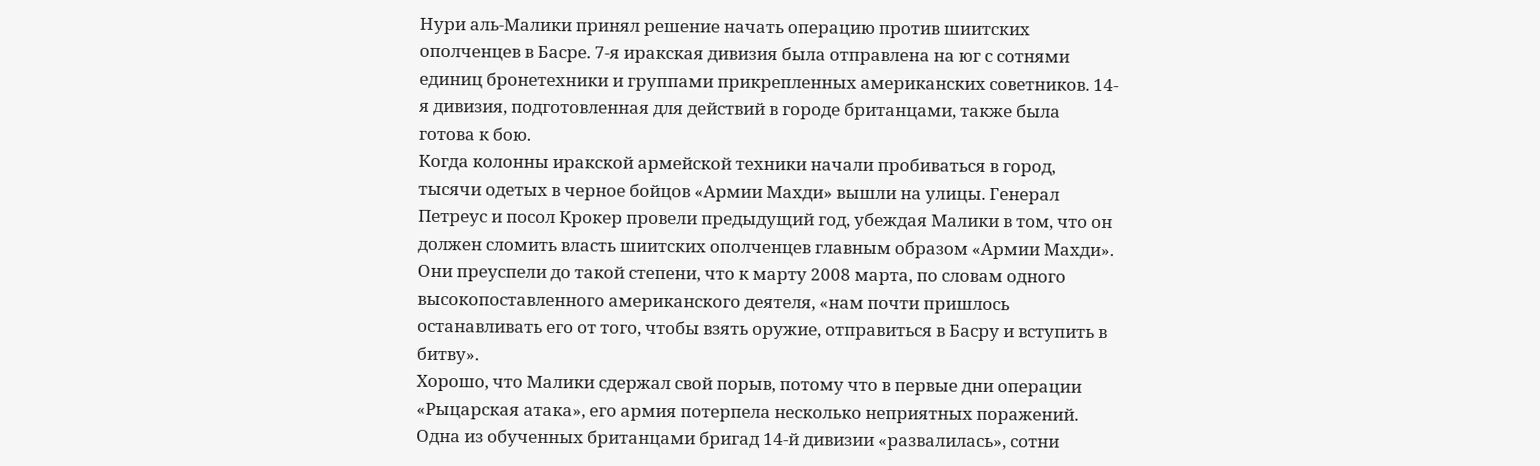Нури аль-Малики принял решение начать операцию против шиитских ополченцев в Басре. 7-я иракская дивизия была отправлена на юг с сотнями единиц бронетехники и группами прикрепленных американских советников. 14-я дивизия, подготовленная для действий в городе британцами, также была готова к бою.
Когда колонны иракской армейской техники начали пробиваться в город, тысячи одетых в черное бойцов «Армии Махди» вышли на улицы. Генерал Петреус и посол Крокер провели предыдущий год, убеждая Малики в том, что он должен сломить власть шиитских ополченцев главным образом «Армии Махди». Они преуспели до такой степени, что к марту 2008 марта, по словам одного высокопоставленного американского деятеля, «нам почти пришлось останавливать его от того, чтобы взять оружие, отправиться в Басру и вступить в битву».
Хорошо, что Малики сдержал свой порыв, потому что в первые дни операции «Рыцарская атака», его армия потерпела несколько неприятных поражений. Одна из обученных британцами бригад 14-й дивизии «развалилась», сотни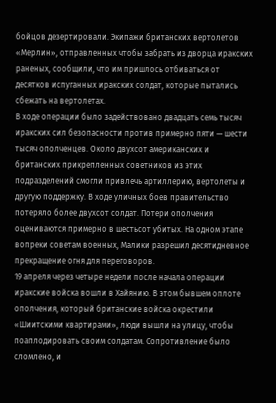бойцов дезертировали. Экипажи британских вертолетов «Мерлин», отправленных чтобы забрать из дворца иракских раненых, сообщили, что им пришлось отбиваться от десятков испуганных иракских солдат, которые пытались сбежать на вертолетах.
В ходе операции было задействовано двадцать семь тысяч иракских сил безопасности против примерно пяти — шести тысяч ополченцев. Около двухсот американских и британских прикрепленных советников из этих подразделений смогли привлечь артиллерию, вертолеты и другую поддержку. В ходе уличных боев правительство потеряло более двухсот солдат. Потери ополчения оцениваются примерно в шестьсот убитых. На одном этапе вопреки советам военных, Малики разрешил десятидневное прекращение огня для переговоров.
19 апреля через четыре недели после начала операции иракские войска вошли в Хайянию. В этом бывшем оплоте ополчения, который британские войска окрестили «Шиитскими квартирами», люди вышли на улицу, чтобы поаплодировать своим солдатам. Сопротивление было сломлено, и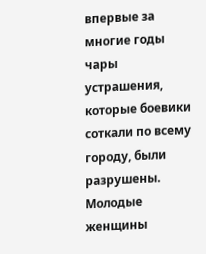впервые за многие годы чары устрашения, которые боевики соткали по всему городу, были разрушены. Молодые женщины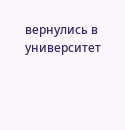вернулись в университет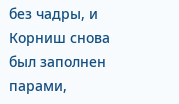без чадры, и Корниш снова был заполнен парами,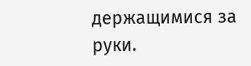держащимися за руки.